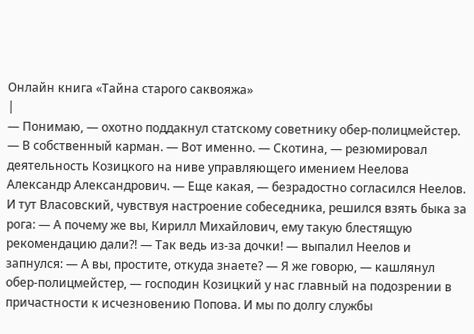Онлайн книга «Тайна старого саквояжа»
|
— Понимаю, — охотно поддакнул статскому советнику обер-полицмейстер. — В собственный карман. — Вот именно. — Скотина, — резюмировал деятельность Козицкого на ниве управляющего имением Неелова Александр Александрович. — Еще какая, — безрадостно согласился Неелов. И тут Власовский, чувствуя настроение собеседника, решился взять быка за рога: — А почему же вы, Кирилл Михайлович, ему такую блестящую рекомендацию дали?! — Так ведь из-за дочки! — выпалил Неелов и запнулся: — А вы, простите, откуда знаете? — Я же говорю, — кашлянул обер-полицмейстер, — господин Козицкий у нас главный на подозрении в причастности к исчезновению Попова. И мы по долгу службы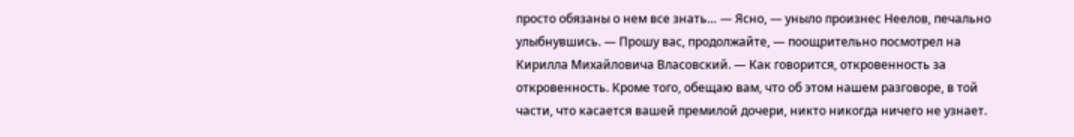просто обязаны о нем все знать… — Ясно, — уныло произнес Неелов, печально улыбнувшись. — Прошу вас, продолжайте, — поощрительно посмотрел на Кирилла Михайловича Власовский. — Как говорится, откровенность за откровенность. Кроме того, обещаю вам, что об этом нашем разговоре, в той части, что касается вашей премилой дочери, никто никогда ничего не узнает.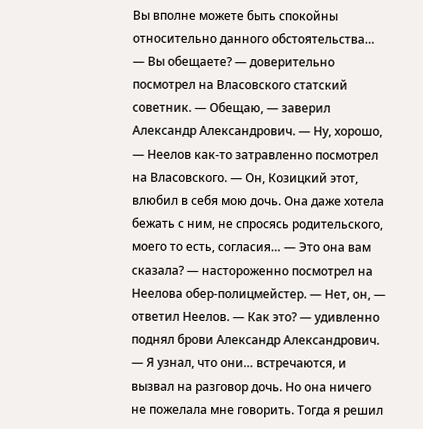Вы вполне можете быть спокойны относительно данного обстоятельства… — Вы обещаете? — доверительно посмотрел на Власовского статский советник. — Обещаю, — заверил Александр Александрович. — Ну, хорошо, — Неелов как-то затравленно посмотрел на Власовского. — Он, Козицкий этот, влюбил в себя мою дочь. Она даже хотела бежать с ним, не спросясь родительского, моего то есть, согласия… — Это она вам сказала? — настороженно посмотрел на Неелова обер-полицмейстер. — Нет, он, — ответил Неелов. — Как это? — удивленно поднял брови Александр Александрович. — Я узнал, что они… встречаются, и вызвал на разговор дочь. Но она ничего не пожелала мне говорить. Тогда я решил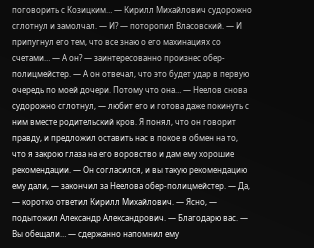поговорить с Козицким… — Кирилл Михайлович судорожно сглотнул и замолчал. — И? — поторопил Власовский. — И припугнул его тем, что все знаю о его махинациях со счетами… — А он? — заинтересованно произнес обер-полицмейстер. — А он отвечал, что это будет удар в первую очередь по моей дочери. Потому что она… — Неелов снова судорожно сглотнул, — любит его и готова даже покинуть с ним вместе родительский кров. Я понял, что он говорит правду, и предложил оставить нас в покое в обмен на то, что я закрою глаза на его воровство и дам ему хорошие рекомендации. — Он согласился, и вы такую рекомендацию ему дали, — закончил за Неелова обер-полицмейстер. — Да, — коротко ответил Кирилл Михайлович. — Ясно, — подытожил Александр Александрович. — Благодарю вас. — Вы обещали… — сдержанно напомнил ему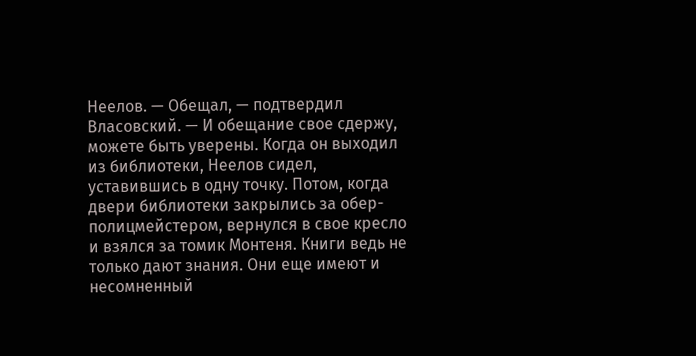Неелов. — Обещал, — подтвердил Власовский. — И обещание свое сдержу, можете быть уверены. Когда он выходил из библиотеки, Неелов сидел, уставившись в одну точку. Потом, когда двери библиотеки закрылись за обер-полицмейстером, вернулся в свое кресло и взялся за томик Монтеня. Книги ведь не только дают знания. Они еще имеют и несомненный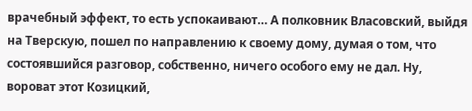врачебный эффект, то есть успокаивают… А полковник Власовский, выйдя на Тверскую, пошел по направлению к своему дому, думая о том, что состоявшийся разговор, собственно, ничего особого ему не дал. Ну, вороват этот Козицкий,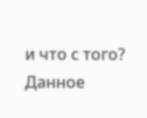и что с того? Данное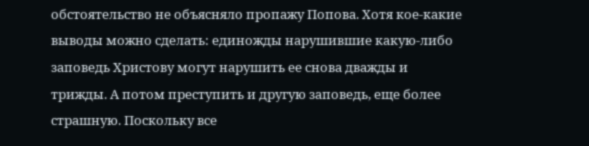обстоятельство не объясняло пропажу Попова. Хотя кое-какие выводы можно сделать: единожды нарушившие какую-либо заповедь Христову могут нарушить ее снова дважды и трижды. А потом преступить и другую заповедь, еще более страшную. Поскольку все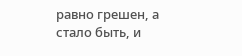равно грешен, а стало быть, и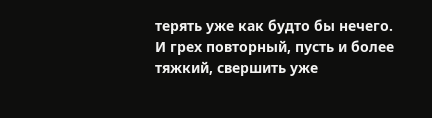терять уже как будто бы нечего. И грех повторный, пусть и более тяжкий, свершить уже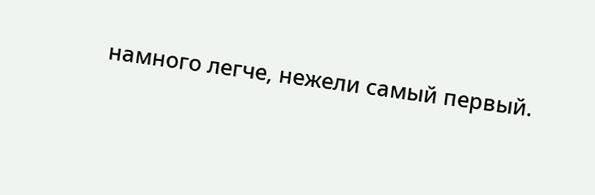намного легче, нежели самый первый.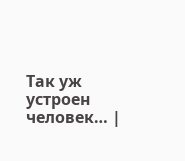Так уж устроен человек… |